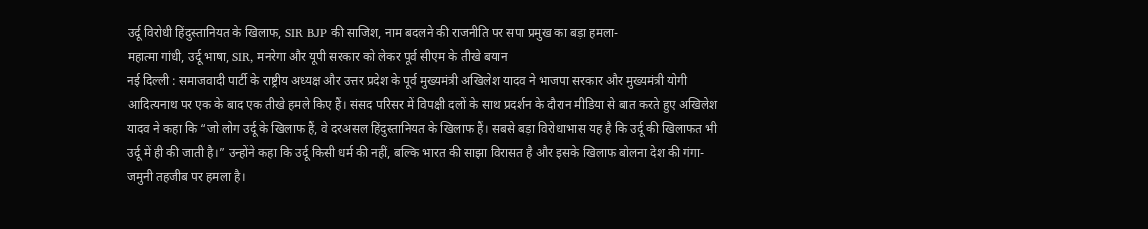उर्दू विरोधी हिंदुस्तानियत के खिलाफ, SIR BJP की साजिश, नाम बदलने की राजनीति पर सपा प्रमुख का बड़ा हमला-
महात्मा गांधी, उर्दू भाषा, SIR, मनरेगा और यूपी सरकार को लेकर पूर्व सीएम के तीखे बयान
नई दिल्ली : समाजवादी पार्टी के राष्ट्रीय अध्यक्ष और उत्तर प्रदेश के पूर्व मुख्यमंत्री अखिलेश यादव ने भाजपा सरकार और मुख्यमंत्री योगी आदित्यनाथ पर एक के बाद एक तीखे हमले किए हैं। संसद परिसर में विपक्षी दलों के साथ प्रदर्शन के दौरान मीडिया से बात करते हुए अखिलेश यादव ने कहा कि “जो लोग उर्दू के खिलाफ हैं, वे दरअसल हिंदुस्तानियत के खिलाफ हैं। सबसे बड़ा विरोधाभास यह है कि उर्दू की खिलाफत भी उर्दू में ही की जाती है।” उन्होंने कहा कि उर्दू किसी धर्म की नहीं, बल्कि भारत की साझा विरासत है और इसके खिलाफ बोलना देश की गंगा-जमुनी तहजीब पर हमला है।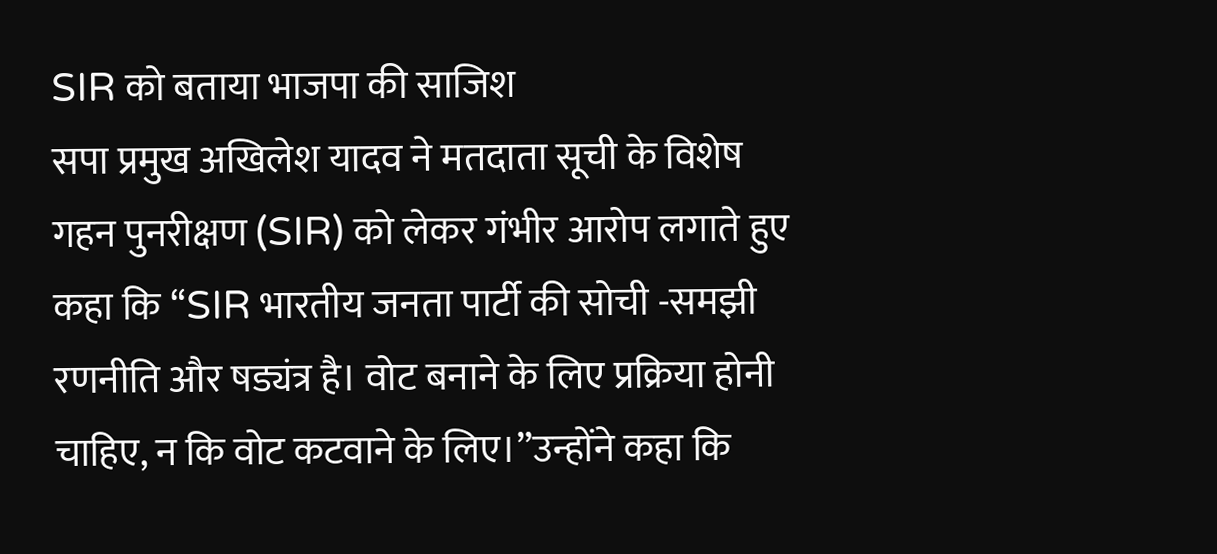SIR को बताया भाजपा की साजिश
सपा प्रमुख अखिलेश यादव ने मतदाता सूची के विशेष गहन पुनरीक्षण (SIR) को लेकर गंभीर आरोप लगाते हुए कहा कि “SIR भारतीय जनता पार्टी की सोची -समझी रणनीति और षड्यंत्र है। वोट बनाने के लिए प्रक्रिया होनी चाहिए, न कि वोट कटवाने के लिए।”उन्होंने कहा कि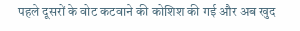पहले दूसरों के वोट कटवाने की कोशिश की गई और अब खुद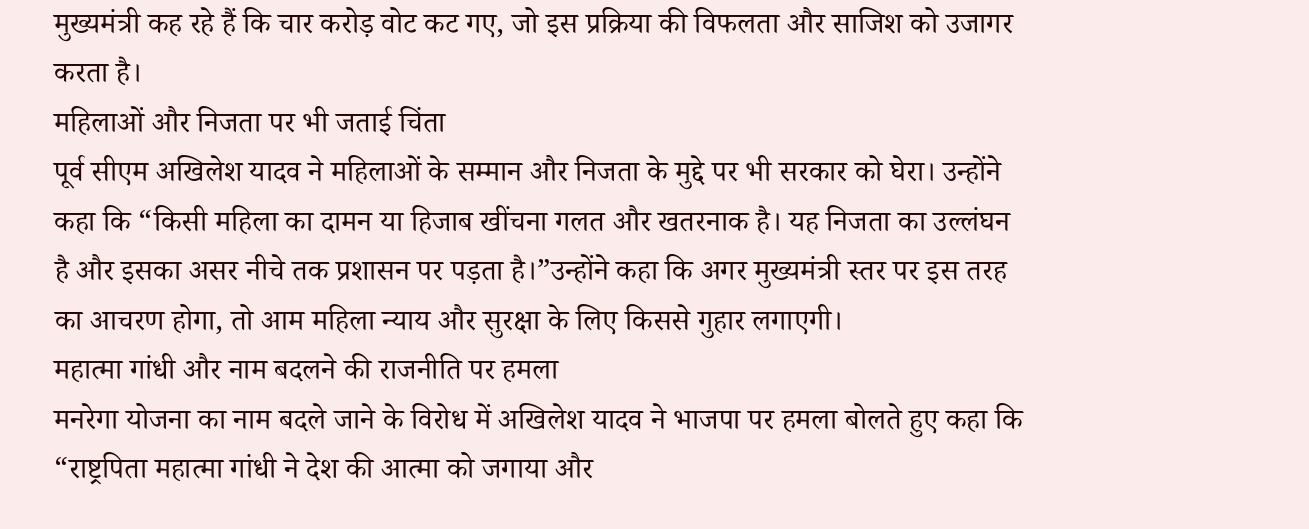मुख्यमंत्री कह रहे हैं कि चार करोड़ वोट कट गए, जो इस प्रक्रिया की विफलता और साजिश को उजागर करता है।
महिलाओं और निजता पर भी जताई चिंता
पूर्व सीएम अखिलेश यादव ने महिलाओं के सम्मान और निजता के मुद्दे पर भी सरकार को घेरा। उन्होंने कहा कि “किसी महिला का दामन या हिजाब खींचना गलत और खतरनाक है। यह निजता का उल्लंघन है और इसका असर नीचे तक प्रशासन पर पड़ता है।”उन्होंने कहा कि अगर मुख्यमंत्री स्तर पर इस तरह का आचरण होगा, तो आम महिला न्याय और सुरक्षा के लिए किससे गुहार लगाएगी।
महात्मा गांधी और नाम बदलने की राजनीति पर हमला
मनरेगा योजना का नाम बदले जाने के विरोध में अखिलेश यादव ने भाजपा पर हमला बोलते हुए कहा कि “राष्ट्रपिता महात्मा गांधी ने देश की आत्मा को जगाया और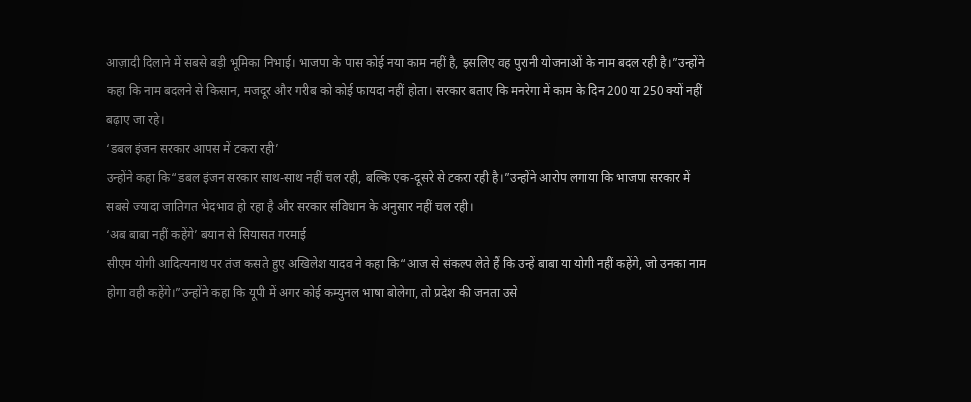आज़ादी दिलाने में सबसे बड़ी भूमिका निभाई। भाजपा के पास कोई नया काम नहीं है, इसलिए वह पुरानी योजनाओं के नाम बदल रही है।”उन्होंने कहा कि नाम बदलने से किसान, मजदूर और गरीब को कोई फायदा नहीं होता। सरकार बताए कि मनरेगा में काम के दिन 200 या 250 क्यों नहीं बढ़ाए जा रहे।
‘डबल इंजन सरकार आपस में टकरा रही’
उन्होंने कहा कि“डबल इंजन सरकार साथ-साथ नहीं चल रही, बल्कि एक-दूसरे से टकरा रही है।”उन्होंने आरोप लगाया कि भाजपा सरकार में सबसे ज्यादा जातिगत भेदभाव हो रहा है और सरकार संविधान के अनुसार नहीं चल रही।
‘अब बाबा नहीं कहेंगे’ बयान से सियासत गरमाई
सीएम योगी आदित्यनाथ पर तंज कसते हुए अखिलेश यादव ने कहा कि“आज से संकल्प लेते हैं कि उन्हें बाबा या योगी नहीं कहेंगे, जो उनका नाम होगा वही कहेंगे।”उन्होंने कहा कि यूपी में अगर कोई कम्युनल भाषा बोलेगा, तो प्रदेश की जनता उसे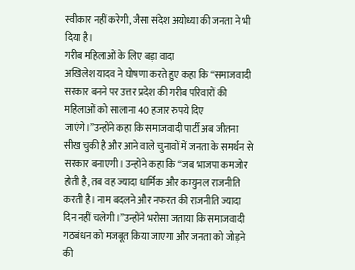स्वीकार नहीं करेगी, जैसा संदेश अयोध्या की जनता ने भी दिया है।
गरीब महिलाओं के लिए बड़ा वादा
अखिलेश यादव ने घोषणा करते हुए कहा कि “समाजवादी सरकार बनने पर उत्तर प्रदेश की गरीब परिवारों की महिलाओं को सालाना 40 हजार रुपये दिए जाएंगे।”उन्होंने कहा कि समाजवादी पार्टी अब जीतना सीख चुकी है और आने वाले चुनावों में जनता के समर्थन से सरकार बनाएगी। उन्होंने कहा कि “जब भाजपा कमजोर होती है, तब वह ज्यादा धार्मिक और कम्युनल राजनीति करती है। नाम बदलने और नफरत की राजनीति ज्यादा दिन नहीं चलेगी।”उन्होंने भरोसा जताया कि समाजवादी गठबंधन को मजबूत किया जाएगा और जनता को जोड़ने की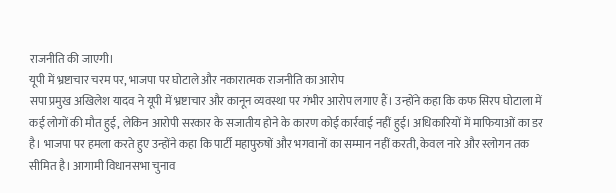राजनीति की जाएगी।
यूपी में भ्रष्टाचार चरम पर, भाजपा पर घोटाले और नकारात्मक राजनीति का आरोप
सपा प्रमुख अखिलेश यादव ने यूपी में भ्रष्टाचार और कानून व्यवस्था पर गंभीर आरोप लगाए हैं। उन्होंने कहा कि कफ सिरप घोटाला में कई लोगों की मौत हुई, लेकिन आरोपी सरकार के सजातीय होने के कारण कोई कार्रवाई नहीं हुई। अधिकारियों में माफियाओं का डर है। भाजपा पर हमला करते हुए उन्होंने कहा कि पार्टी महापुरुषों और भगवानों का सम्मान नहीं करती, केवल नारे और स्लोगन तक सीमित है। आगामी विधानसभा चुनाव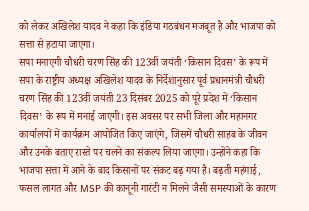को लेकर अखिलेश यादव ने कहा कि इंडिया गठबंधन मजबूत है और भाजपा को सत्ता से हटाया जाएगा।
सपा मनाएगी चौधरी चरण सिंह की 123वीं जयंती ‘किसान दिवस’ के रूप में
सपा के राष्ट्रीय अध्यक्ष अखिलेश यादव के निर्देशानुसार पूर्व प्रधानमंत्री चौधरी चरण सिंह की 123वीं जयंती 23 दिसंबर 2025 को पूरे प्रदेश में ‘किसान दिवस’ के रूप में मनाई जाएगी। इस अवसर पर सभी जिला और महानगर कार्यालयों में कार्यक्रम आयोजित किए जाएंगे, जिसमें चौधरी साहब के जीवन और उनके बताए रास्ते पर चलने का संकल्प लिया जाएगा। उन्होंने कहा कि भाजपा सत्ता में आने के बाद किसानों पर संकट बढ़ गया है। बढ़ती महंगाई, फसल लागत और MSP की कानूनी गारंटी न मिलने जैसी समस्याओं के कारण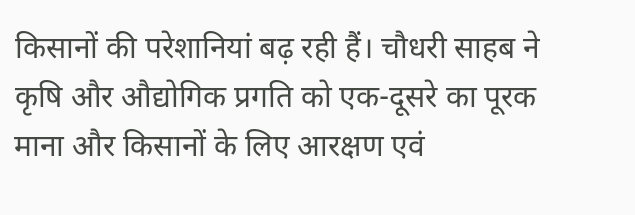किसानों की परेशानियां बढ़ रही हैं। चौधरी साहब ने कृषि और औद्योगिक प्रगति को एक-दूसरे का पूरक माना और किसानों के लिए आरक्षण एवं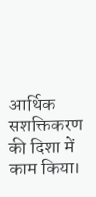आर्थिक सशक्तिकरण की दिशा में काम किया।